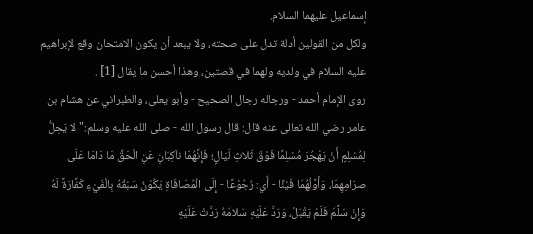إسماعيل عليهما السلام.
ولكل من القولين أدلة تدل على صحته، ولا يبعد أن يكون الامتحان وقع لإبراهيم عليه السلام في ولديه ولهما في قصتين، وهذا أحسن ما يقال [1] .
روى الإمام أحمد - ورجاله رجال الصحيح - وأبو يعلى، والطبراني عن هشام بن عامر رضي الله تعالى عنه قال: قال رسول الله - صلى الله عليه وسلم:"لا يَحِلُّ لِمُسْلِمٍ أَنْ يَهْجُرَ مُسْلِمًا فَوْقَ ثَلاثِ لَيَالٍ؛ فَإِنَّهُمَا ناَكِبَانِ عَنِ الْحَقِّ مَا دَامَا عَلَى صرَامِهِمَا، وَأَوَّلُهُمَا فَيْئًا - أَي: رُجُوْعًا - إِلَى الْمُصَافَاةِ يَكُوْنُ سَبْقُهُ بِالْفَيْءِ كَفَّارَةً لَهُ وَإِنْ سَلَّمَ فَلَمْ يَقْبَلْ، وَرَدَّ عَلَيْهِ سَلامَهُ رَدَّتْ عَلَيْهِ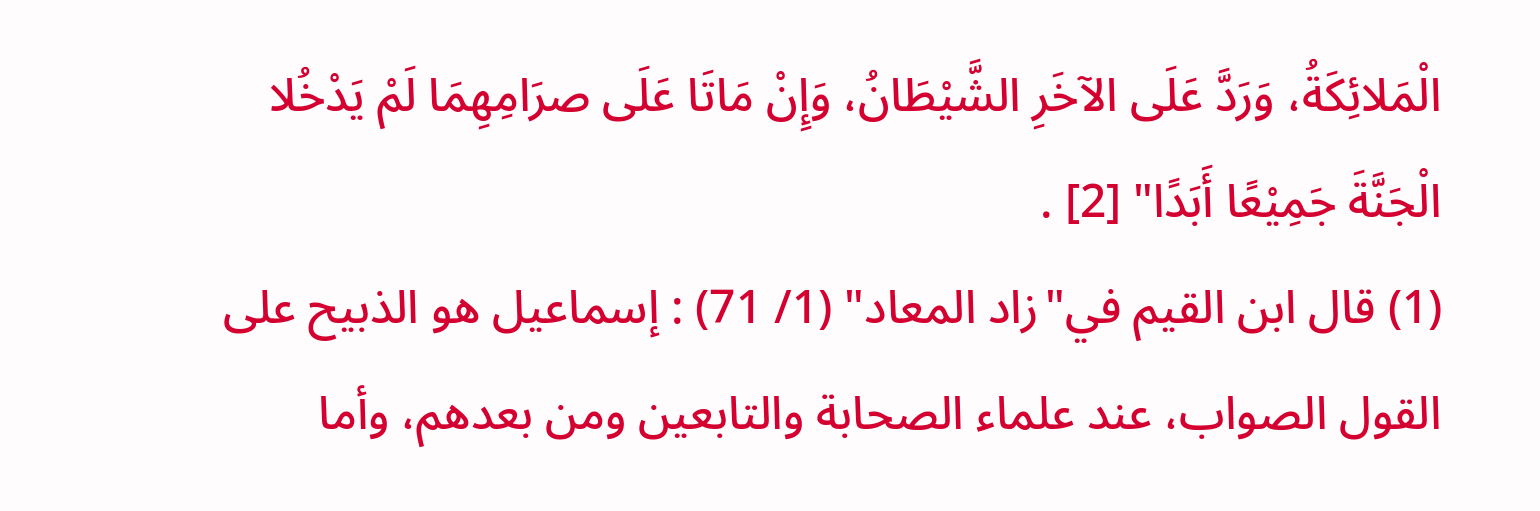الْمَلائِكَةُ، وَرَدَّ عَلَى الآخَرِ الشَّيْطَانُ، وَإِنْ مَاتَا عَلَى صرَامِهِمَا لَمْ يَدْخُلا الْجَنَّةَ جَمِيْعًا أَبَدًا" [2] .
(1) قال ابن القيم في"زاد المعاد" (1/ 71) : إسماعيل هو الذبيح على القول الصواب، عند علماء الصحابة والتابعين ومن بعدهم، وأما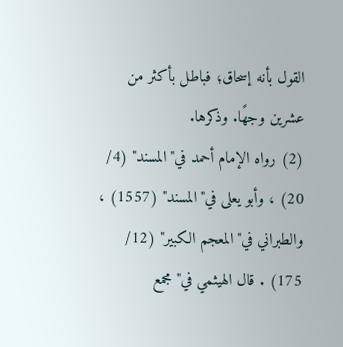القول بأنه إسحاق؛ فباطل بأكثر من عشرين وجهًا. وذكرها.
(2) رواه الإمام أحمد في"المسند" (4/ 20) ، وأبو يعلى في"المسند" (1557) ، والطبراني في"المعجم الكبير" (12/ 175) . قال الهيثمي في"مجمع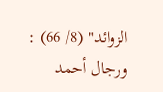الزوائد" (8/ 66) : ورجال أحمد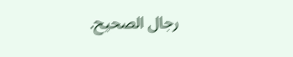رجال الصحيح.